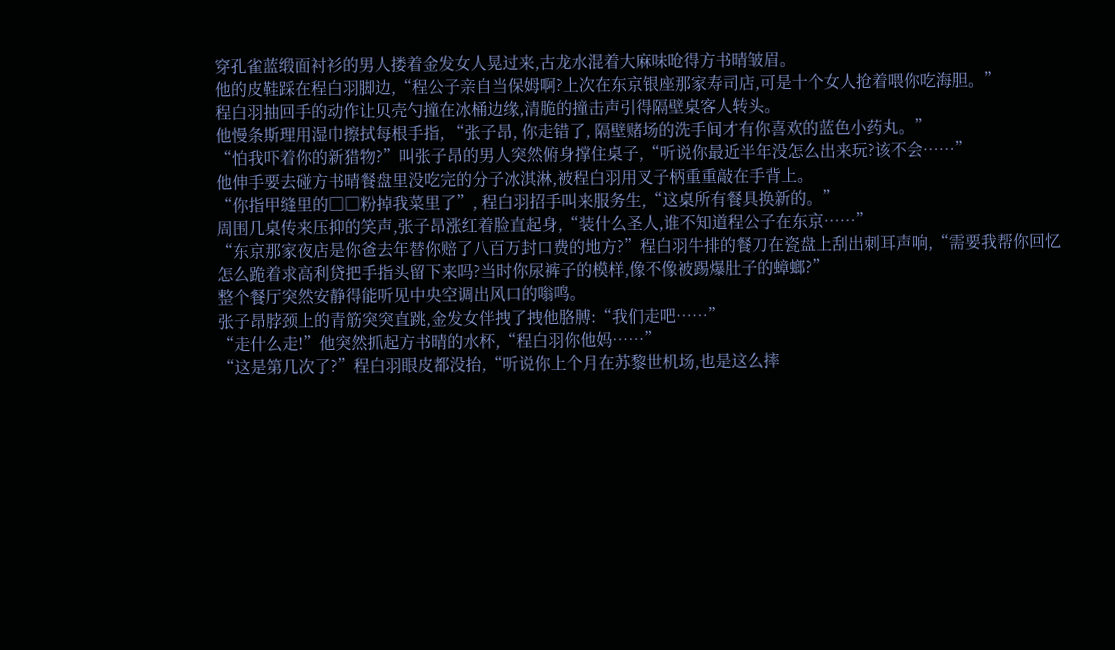穿孔雀蓝缎面衬衫的男人搂着金发女人晃过来,古龙水混着大麻味呛得方书晴皱眉。
他的皮鞋踩在程白羽脚边,“程公子亲自当保姆啊?上次在东京银座那家寿司店,可是十个女人抢着喂你吃海胆。”
程白羽抽回手的动作让贝壳勺撞在冰桶边缘,清脆的撞击声引得隔壁桌客人转头。
他慢条斯理用湿巾擦拭每根手指, “张子昂, 你走错了, 隔壁赌场的洗手间才有你喜欢的蓝色小药丸。”
“怕我吓着你的新猎物?”叫张子昂的男人突然俯身撑住桌子,“听说你最近半年没怎么出来玩?该不会……”
他伸手要去碰方书晴餐盘里没吃完的分子冰淇淋,被程白羽用叉子柄重重敲在手背上。
“你指甲缝里的□□粉掉我菜里了”, 程白羽招手叫来服务生,“这桌所有餐具换新的。”
周围几桌传来压抑的笑声,张子昂涨红着脸直起身,“装什么圣人,谁不知道程公子在东京……”
“东京那家夜店是你爸去年替你赔了八百万封口费的地方?”程白羽牛排的餐刀在瓷盘上刮出刺耳声响,“需要我帮你回忆怎么跪着求高利贷把手指头留下来吗?当时你尿裤子的模样,像不像被踢爆肚子的蟑螂?”
整个餐厅突然安静得能听见中央空调出风口的嗡鸣。
张子昂脖颈上的青筋突突直跳,金发女伴拽了拽他胳膊:“我们走吧……”
“走什么走!”他突然抓起方书晴的水杯,“程白羽你他妈……”
“这是第几次了?”程白羽眼皮都没抬,“听说你上个月在苏黎世机场,也是这么摔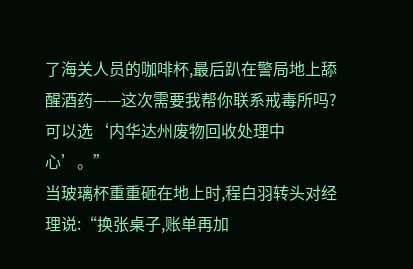了海关人员的咖啡杯,最后趴在警局地上舔醒酒药——这次需要我帮你联系戒毒所吗?可以选‘内华达州废物回收处理中心’。”
当玻璃杯重重砸在地上时,程白羽转头对经理说:“换张桌子,账单再加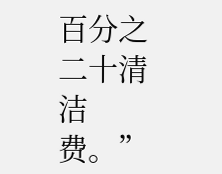百分之二十清洁费。”